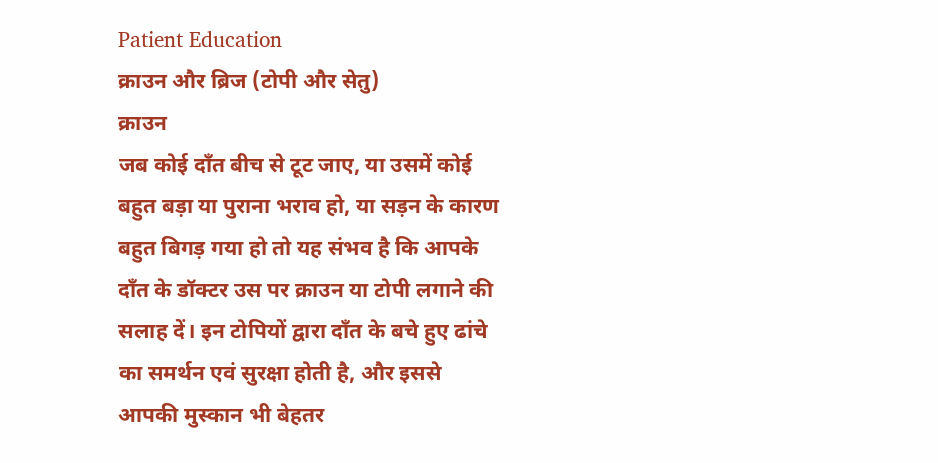Patient Education
क्राउन और ब्रिज (टोपी और सेतु)
क्राउन
जब कोई दाँत बीच से टूट जाए, या उसमें कोई बहुत बड़ा या पुराना भराव हो, या सड़न के कारण बहुत बिगड़ गया हो तो यह संभव है कि आपके दाँत के डॉक्टर उस पर क्राउन या टोपी लगाने की सलाह दें। इन टोपियों द्वारा दाँत के बचे हुए ढांचे का समर्थन एवं सुरक्षा होती है, और इससे आपकी मुस्कान भी बेहतर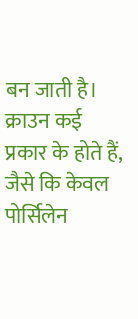बन जाती है। क्राउन कई प्रकार के होते हैं, जैसे कि केवल पोर्सिलेन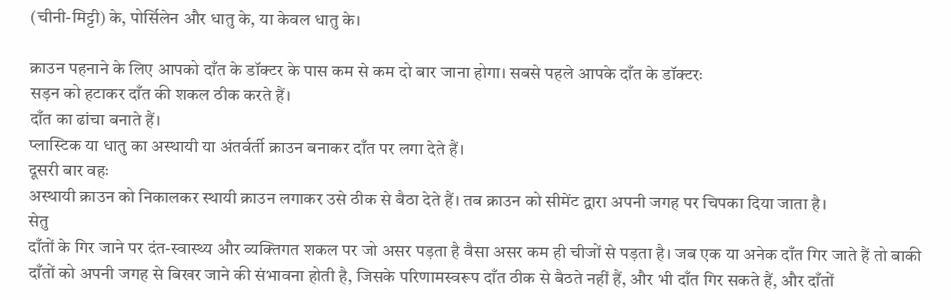(चीनी-मिट्टी) के, पोर्सिलेन और धातु के, या केवल धातु के।

क्राउन पहनाने के लिए आपको दाँत के डॉक्टर के पास कम से कम दो बार जाना होगा। सबसे पहले आपके दाँत के डॉक्टरः
सड़न को हटाकर दाँत की शकल ठीक करते हैं।
दाँत का ढांचा बनाते हैं।
प्लास्टिक या धातु का अस्थायी या अंतर्वर्ती क्राउन बनाकर दाँत पर लगा देते हैं।
दूसरी बार वहः
अस्थायी क्राउन को निकालकर स्थायी क्राउन लगाकर उसे ठीक से बैठा देते हैं। तब क्राउन को सीमेंट द्वारा अपनी जगह पर चिपका दिया जाता है।
सेतु
दाँतों के गिर जाने पर दंत-स्वास्थ्य और व्यक्तिगत शकल पर जो असर पड़ता है वैसा असर कम ही चीजों से पड़ता है। जब एक या अनेक दाँत गिर जाते हैं तो बाकी दाँतों को अपनी जगह से बिखर जाने की संभावना होती है, जिसके परिणामस्वरूप दाँत ठीक से बैठते नहीं हैं, और भी दाँत गिर सकते हैं, और दाँतों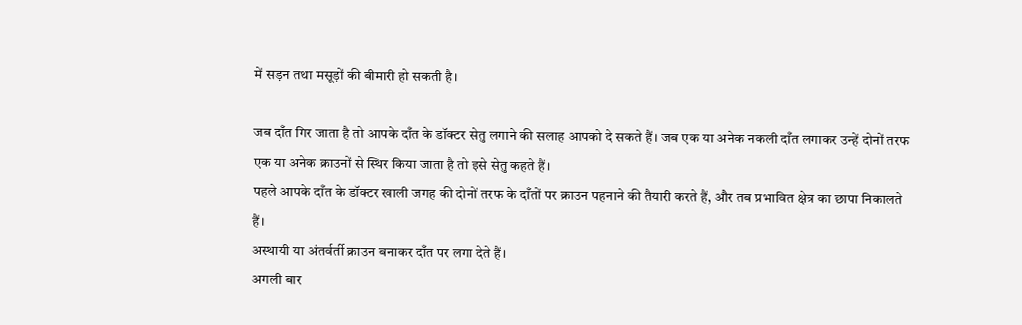में सड़न तथा मसूड़ों की बीमारी हो सकती है।

जब दाँत गिर जाता है तो आपके दाँत के डॉक्टर सेतु लगाने की सलाह आपको दे सकते हैं। जब एक या अनेक नकली दाँत लगाकर उन्हें दोनों तरफ एक या अनेक क्राउनों से स्थिर किया जाता है तो इसे सेतु कहते हैं।
पहले आपके दाँत के डॉक्टर खाली जगह की दोनों तरफ के दाँतों पर क्राउन पहनाने की तैयारी करते हैं, और तब प्रभावित क्षेत्र का छापा निकालते हैं।
अस्थायी या अंतर्वर्ती क्राउन बनाकर दाँत पर लगा देते हैं।
अगली बार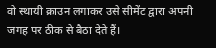वो स्थायी क्राउन लगाकर उसे सीमेंट द्वारा अपनी जगह पर ठीक से बैठा देते हैं।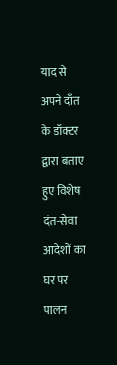याद से अपने दाँत के डॉक्टर द्वारा बताए हुए विशेष दंत-सेवा आदेशों का घर पर पालन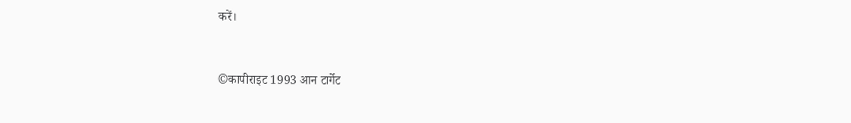करें।


©कापीराइट 1993 आन टार्गेट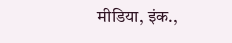मीडिया, इंक.,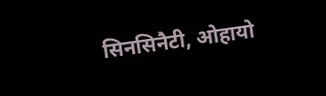सिनसिनैटी, ओहायो